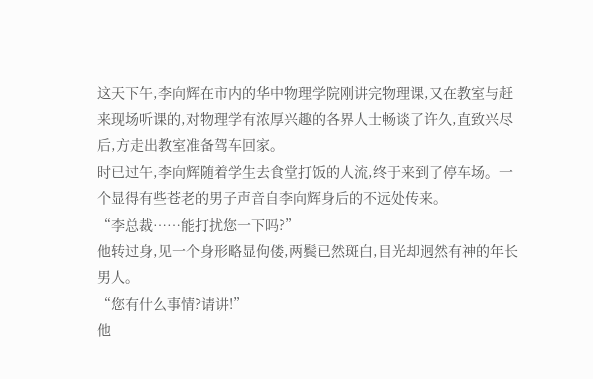这天下午,李向辉在市内的华中物理学院刚讲完物理课,又在教室与赶来现场听课的,对物理学有浓厚兴趣的各界人士畅谈了许久,直致兴尽后,方走出教室准备驾车回家。
时已过午,李向辉随着学生去食堂打饭的人流,终于来到了停车场。一个显得有些苍老的男子声音自李向辉身后的不远处传来。
“李总裁……能打扰您一下吗?”
他转过身,见一个身形略显佝偻,两鬓已然斑白,目光却迥然有神的年长男人。
“您有什么事情?请讲!”
他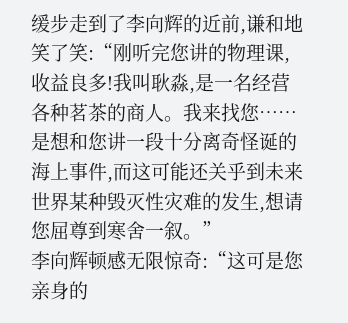缓步走到了李向辉的近前,谦和地笑了笑:“刚听完您讲的物理课,收益良多!我叫耿淼,是一名经营各种茗茶的商人。我来找您……是想和您讲一段十分离奇怪诞的海上事件,而这可能还关乎到未来世界某种毁灭性灾难的发生,想请您屈尊到寒舍一叙。”
李向辉顿感无限惊奇:“这可是您亲身的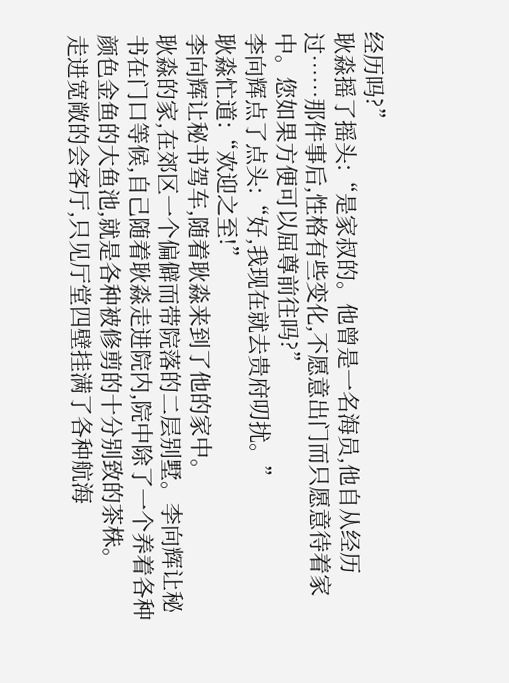经历吗?”
耿淼摇了摇头:“是家叔的。他曾是一名海员,他自从经历过……那件事后,性格有些变化,不愿意出门而只愿意待着家中。您如果方便可以屈尊前往吗?”
李向辉点了点头:“好,我现在就去贵府叨扰。”
耿淼忙道:“欢迎之至!”
李向辉让秘书驾车,随着耿淼来到了他的家中。
耿淼的家,在郊区一个偏僻而带院落的二层别墅。李向辉让秘书在门口等候,自己随着耿淼走进院内,院中除了一个养着各种颜色金鱼的大鱼池,就是各种被修剪的十分别致的茶株。
走进宽敞的会客厅,只见厅堂四壁挂满了各种航海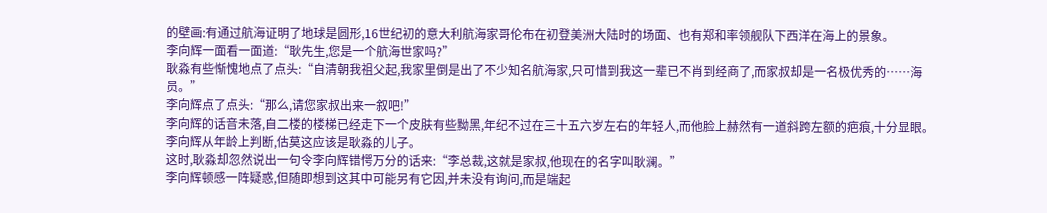的壁画:有通过航海证明了地球是圆形,16世纪初的意大利航海家哥伦布在初登美洲大陆时的场面、也有郑和率领舰队下西洋在海上的景象。
李向辉一面看一面道:“耿先生,您是一个航海世家吗?”
耿淼有些惭愧地点了点头:“自清朝我祖父起,我家里倒是出了不少知名航海家,只可惜到我这一辈已不肖到经商了,而家叔却是一名极优秀的……海员。”
李向辉点了点头:“那么,请您家叔出来一叙吧!”
李向辉的话音未落,自二楼的楼梯已经走下一个皮肤有些黝黑,年纪不过在三十五六岁左右的年轻人,而他脸上赫然有一道斜跨左额的疤痕,十分显眼。
李向辉从年龄上判断,估莫这应该是耿淼的儿子。
这时,耿淼却忽然说出一句令李向辉错愕万分的话来:“李总裁,这就是家叔,他现在的名字叫耿澜。”
李向辉顿感一阵疑惑,但随即想到这其中可能另有它因,并未没有询问,而是端起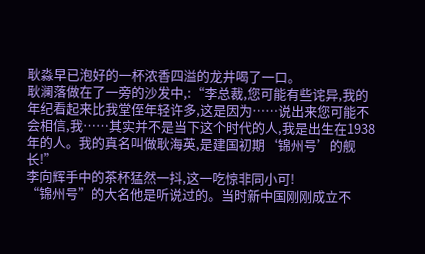耿淼早已泡好的一杯浓香四溢的龙井喝了一口。
耿澜落做在了一旁的沙发中,:“李总裁,您可能有些诧异,我的年纪看起来比我堂侄年轻许多,这是因为……说出来您可能不会相信,我……其实并不是当下这个时代的人,我是出生在1938年的人。我的真名叫做耿海英,是建国初期‘锦州号’的舰长!”
李向辉手中的茶杯猛然一抖,这一吃惊非同小可!
“锦州号”的大名他是听说过的。当时新中国刚刚成立不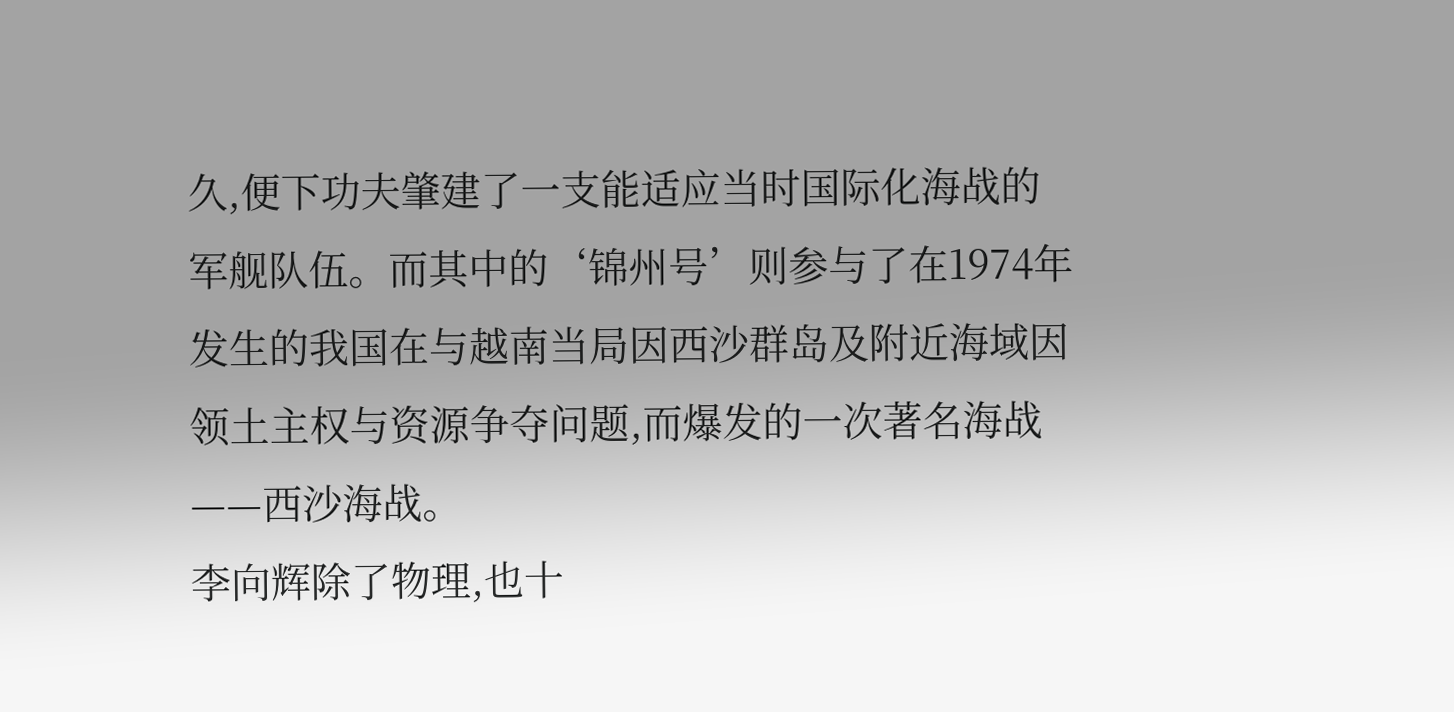久,便下功夫肇建了一支能适应当时国际化海战的军舰队伍。而其中的‘锦州号’则参与了在1974年发生的我国在与越南当局因西沙群岛及附近海域因领土主权与资源争夺问题,而爆发的一次著名海战——西沙海战。
李向辉除了物理,也十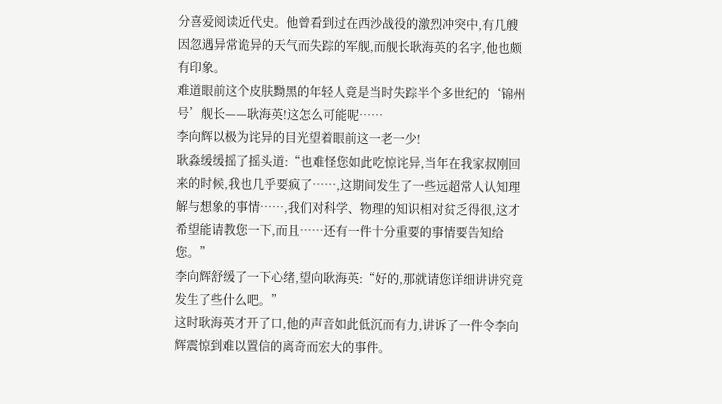分喜爱阅读近代史。他曾看到过在西沙战役的激烈冲突中,有几艘因忽遇异常诡异的天气而失踪的军舰,而舰长耿海英的名字,他也颇有印象。
难道眼前这个皮肤黝黑的年轻人竟是当时失踪半个多世纪的‘锦州号’舰长——耿海英!这怎么可能呢……
李向辉以极为诧异的目光望着眼前这一老一少!
耿淼缓缓摇了摇头道:“也难怪您如此吃惊诧异,当年在我家叔刚回来的时候,我也几乎要疯了……,这期间发生了一些远超常人认知理解与想象的事情……,我们对科学、物理的知识相对贫乏得很,这才希望能请教您一下,而且……还有一件十分重要的事情要告知给您。”
李向辉舒缓了一下心绪,望向耿海英:“好的,那就请您详细讲讲究竟发生了些什么吧。”
这时耿海英才开了口,他的声音如此低沉而有力,讲诉了一件令李向辉震惊到难以置信的离奇而宏大的事件。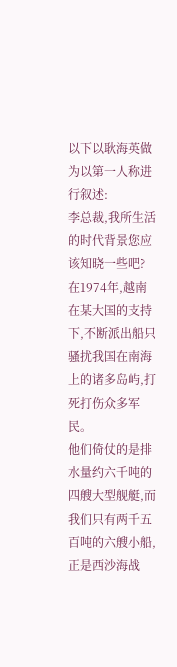以下以耿海英做为以第一人称进行叙述:
李总裁,我所生活的时代背景您应该知晓一些吧?在1974年,越南在某大国的支持下,不断派出船只骚扰我国在南海上的诸多岛屿,打死打伤众多军民。
他们倚仗的是排水量约六千吨的四艘大型舰艇,而我们只有两千五百吨的六艘小船,正是西沙海战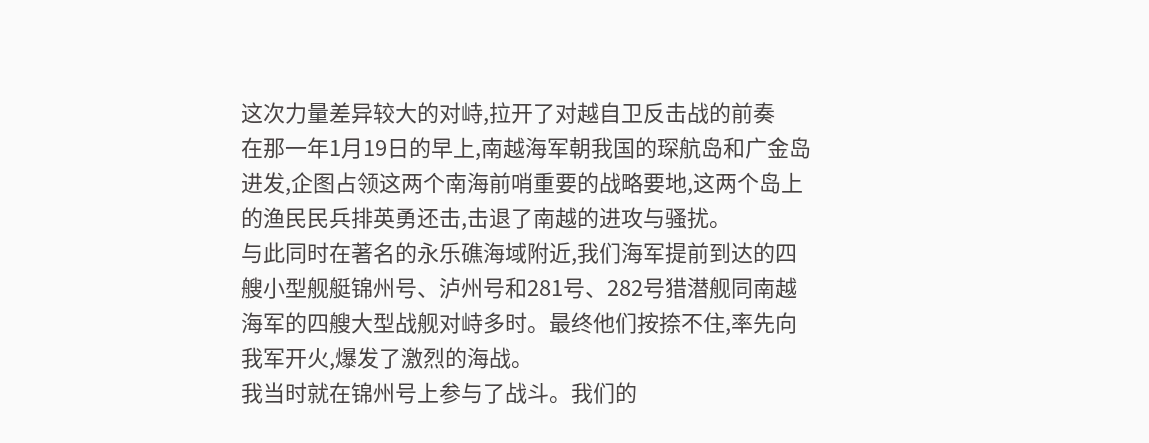这次力量差异较大的对峙,拉开了对越自卫反击战的前奏
在那一年1月19日的早上,南越海军朝我国的琛航岛和广金岛进发,企图占领这两个南海前哨重要的战略要地,这两个岛上的渔民民兵排英勇还击,击退了南越的进攻与骚扰。
与此同时在著名的永乐礁海域附近,我们海军提前到达的四艘小型舰艇锦州号、泸州号和281号、282号猎潜舰同南越海军的四艘大型战舰对峙多时。最终他们按捺不住,率先向我军开火,爆发了激烈的海战。
我当时就在锦州号上参与了战斗。我们的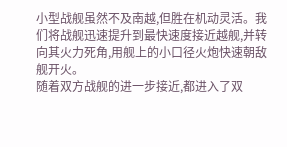小型战舰虽然不及南越,但胜在机动灵活。我们将战舰迅速提升到最快速度接近越舰,并转向其火力死角,用舰上的小口径火炮快速朝敌舰开火。
随着双方战舰的进一步接近,都进入了双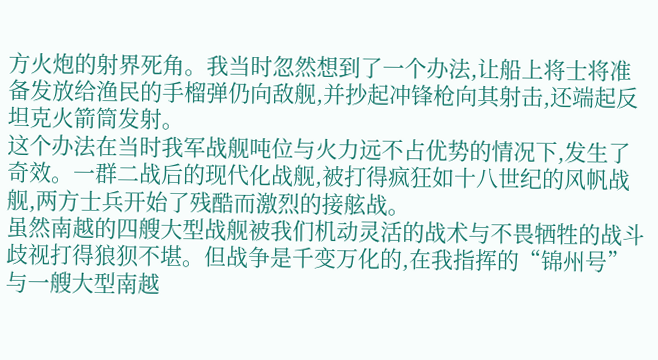方火炮的射界死角。我当时忽然想到了一个办法,让船上将士将准备发放给渔民的手榴弹仍向敌舰,并抄起冲锋枪向其射击,还端起反坦克火箭筒发射。
这个办法在当时我军战舰吨位与火力远不占优势的情况下,发生了奇效。一群二战后的现代化战舰,被打得疯狂如十八世纪的风帆战舰,两方士兵开始了残酷而激烈的接舷战。
虽然南越的四艘大型战舰被我们机动灵活的战术与不畏牺牲的战斗歧视打得狼狈不堪。但战争是千变万化的,在我指挥的“锦州号”与一艘大型南越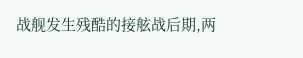战舰发生残酷的接舷战后期,两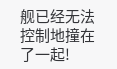舰已经无法控制地撞在了一起!